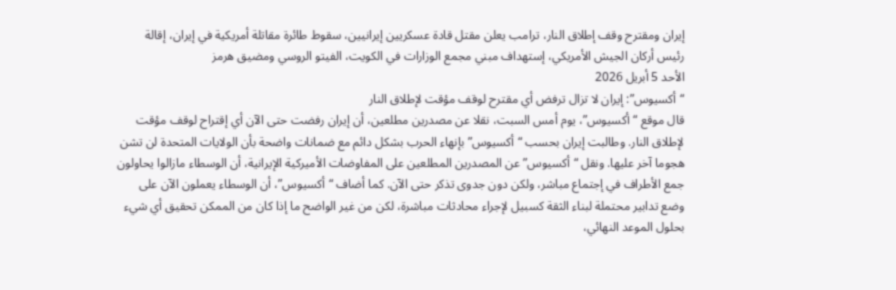إيران ومقترح وقف إطلاق النار، ترامب يعلن مقتل قادة عسكريين إيرانيين، سقوط طائرة مقاتلة أمريكية في إيران، إقالة رئيس أركان الجيش الأمريكي، إستهداف مبني مجمع الوزارات في الكويت، الفيتو الروسي ومضيق هرمز
الأحد 5 أبريل 2026
“أكسيوس”: إيران لا تزال ترفض أي مقترح لوقف مؤقت لإطلاق النار
قال موقع “أكسيوس”، يوم أمس السبت، نقلا عن مصدرين مطلعين، أن إيران رفضت حتى الآن أي إقتراح لوقف مؤقت لإطلاق النار. وطالبت إيران بحسب “أكسيوس” بإنهاء الحرب بشكل دائم مع ضمانات واضحة بأن الولايات المتحدة لن تشن هجوما آخر عليها. ونقل “أكسيوس” عن المصدرين المطلعين على المفاوضات الأميركية الإيرانية، أن الوسطاء مازالوا يحاولون جمع الأطراف في إجتماع مباشر، ولكن دون جدوى تذكر حتى الآن. كما أضاف “أكسيوس”، أن الوسطاء يعملون الآن على وضع تدابير محتملة لبناء الثقة كسبيل لإجراء محادثات مباشرة، لكن من غير الواضح ما إذا كان من الممكن تحقيق أي شيء بحلول الموعد النهائي،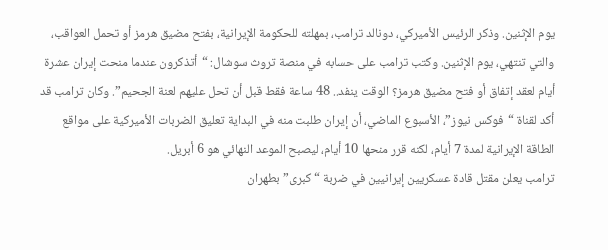يوم الإثنين. وذكر الرئيس الأميركي، دونالد ترامب، بمهلته للحكومة الإيرانية، بفتح مضيق هرمز أو تحمل العواقب، والتي تنتهي، يوم الإثنين. وكتب ترامب على حسابه في منصة تروث سوشال: “أتذكرون عندما منحت إيران عشرة أيام لعقد إتفاق أو فتح مضيق هرمز؟ الوقت ينفد.. 48 ساعة فقط قبل أن تحل عليهم لعنة الجحيم”. وكان ترامب قد أكد لقناة “فوكس نيوز”، الأسبوع الماضي، أن إيران طلبت منه في البداية تعليق الضربات الأميركية على مواقع الطاقة الإيرانية لمدة 7 أيام، لكنه قرر منحها 10 أيام، ليصبح الموعد النهائي هو 6 أبريل.
ترامب يعلن مقتل قادة عسكريين إيرانيين في ضربة “كبرى” بطهران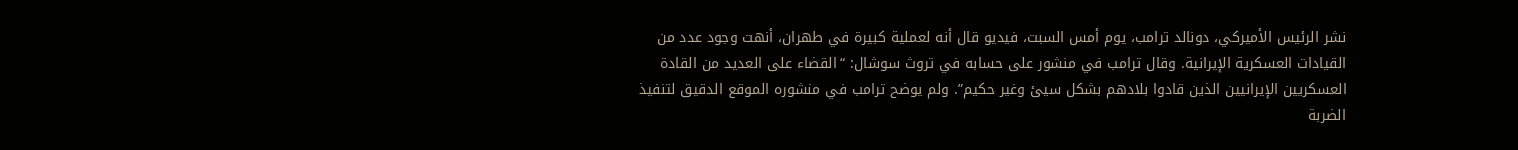نشر الرئيس الأميركي، دونالد ترامب، يوم أمس السبت، فيديو قال أنه لعملية كبيرة في طهران، أنهت وجود عدد من القيادات العسكرية الإيرانية. وقال ترامب في منشور على حسابه في تروث سوشال: “القضاء على العديد من القادة العسكريين الإيرانيين الذين قادوا بلادهم بشكل سيئ وغير حكيم”. ولم يوضح ترامب في منشوره الموقع الدقيق لتنفيذ الضربة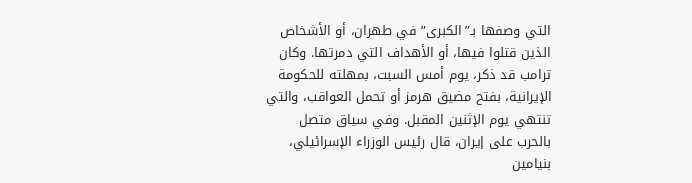التي وصفها بـ”الكبرى” في طهران، أو الأشخاص الذين قتلوا فيها، أو الأهداف التي دمرتها. وكان ترامب قد ذكر، يوم أمس السبت، بمهلته للحكومة الإيرانية، بفتح مضيق هرمز أو تحمل العواقب، والتي تنتهي يوم الإثنين المقبل. وفي سياق متصل بالحرب على إيران، قال رئيس الوزراء الإسرائيلي، بنيامين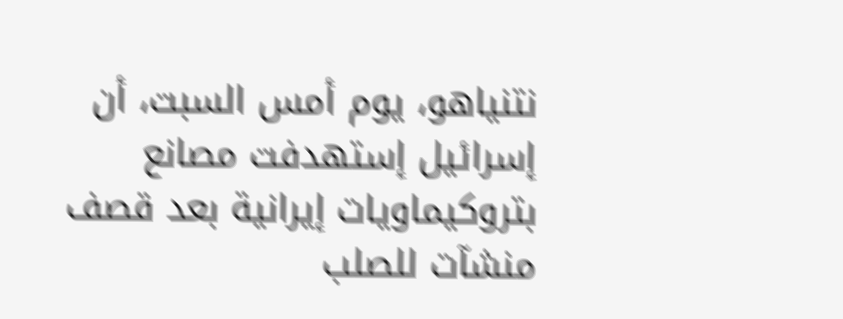نتنياهو، يوم أمس السبت، أن إسرائيل إستهدفت مصانع بتروكيماويات إيرانية بعد قصف منشآت للصلب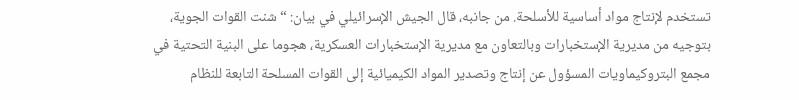تستخدم لإنتاج مواد أساسية للأسلحة. من جانبه، قال الجيش الإسرائيلي في بيان: “شنت القوات الجوية، بتوجيه من مديرية الإستخبارات وبالتعاون مع مديرية الإستخبارات العسكرية، هجوما على البنية التحتية في مجمع البتروكيماويات المسؤول عن إنتاج وتصدير المواد الكيميائية إلى القوات المسلحة التابعة للنظام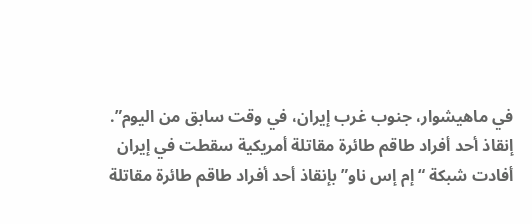في ماهيشوار، جنوب غرب إيران، في وقت سابق من اليوم”.
إنقاذ أحد أفراد طاقم طائرة مقاتلة أمريكية سقطت في إيران
أفادت شبكة “إم إس ناو” بإنقاذ أحد أفراد طاقم طائرة مقاتلة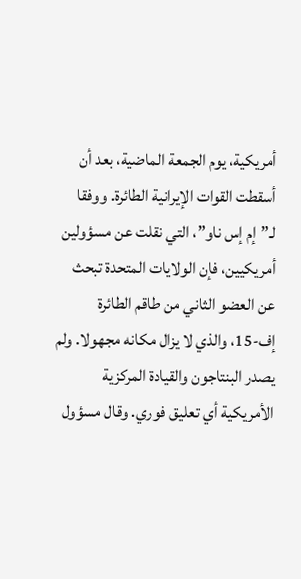أمريكية، يوم الجمعة الماضية، بعد أن أسقطت القوات الإيرانية الطائرة. ووفقا لـ”إم إس ناو”، التي نقلت عن مسؤولين أمريكيين، فإن الولايات المتحدة تبحث عن العضو الثاني من طاقم الطائرة إف-15، والذي لا يزال مكانه مجهولا. ولم يصدر البنتاجون والقيادة المركزية الأمريكية أي تعليق فوري. وقال مسؤول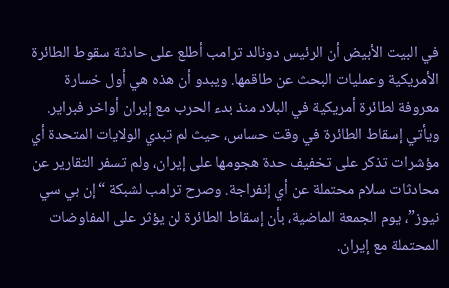في البيت الأبيض أن الرئيس دونالد ترامب أطلع على حادثة سقوط الطائرة الأمريكية وعمليات البحث عن طاقمها. ويبدو أن هذه هي أول خسارة معروفة لطائرة أمريكية في البلاد منذ بدء الحرب مع إيران أواخر فبراير. ويأتي إسقاط الطائرة في وقت حساس، حيث لم تبدي الولايات المتحدة أي مؤشرات تذكر على تخفيف حدة هجومها على إيران، ولم تسفر التقارير عن محادثات سلام محتملة عن أي إنفراجة. وصرح ترامب لشبكة “إن بي سي نيوز”، يوم الجمعة الماضية، بأن إسقاط الطائرة لن يؤثر على المفاوضات المحتملة مع إيران.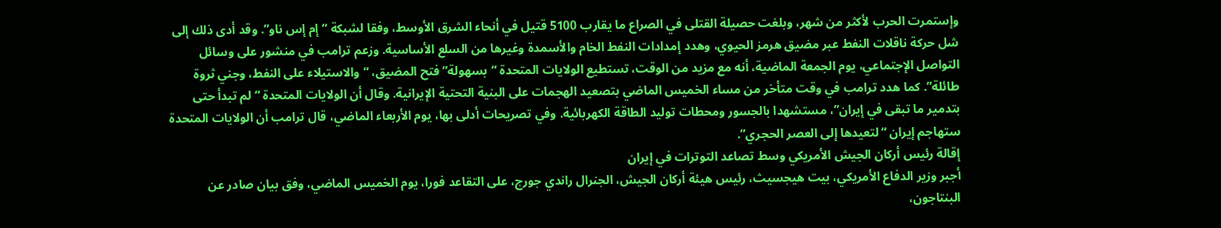وإستمرت الحرب لأكثر من شهر، وبلغت حصيلة القتلى في الصراع ما يقارب 5100 قتيل في أنحاء الشرق الأوسط، وفقا لشبكة “إم إس ناو”. وقد أدى ذلك إلى شل حركة ناقلات النفط عبر مضيق هرمز الحيوي، وهدد إمدادات النفط الخام والأسمدة وغيرها من السلع الأساسية. وزعم ترامب في منشور على وسائل التواصل الإجتماعي، يوم الجمعة الماضية، أنه مع مزيد من الوقت، تستطيع الولايات المتحدة “بسهولة” فتح المضيق، “والاستيلاء على النفط، وجني ثروة طائلة”. كما هدد ترامب في وقت متأخر من مساء الخميس الماضي بتصعيد الهجمات على البنية التحتية الإيرانية. وقال أن الولايات المتحدة “لم تبدأ حتى بتدمير ما تبقى في إيران”، مستشهدا بالجسور ومحطات توليد الطاقة الكهربائية. وفي تصريحات أدلى بها، يوم الأربعاء الماضي، قال ترامب أن الولايات المتحدة ستهاجم إيران “لتعيدها إلى العصر الحجري”.
إقالة رئيس أركان الجيش الأمريكي وسط تصاعد التوترات في إيران
أجبر وزير الدفاع الأمريكي، بيت هيجسيث، رئيس هيئة أركان الجيش، الجنرال راندي جورج، على التقاعد فورا، يوم الخميس الماضي، وفق بيان صادر عن البنتاجون،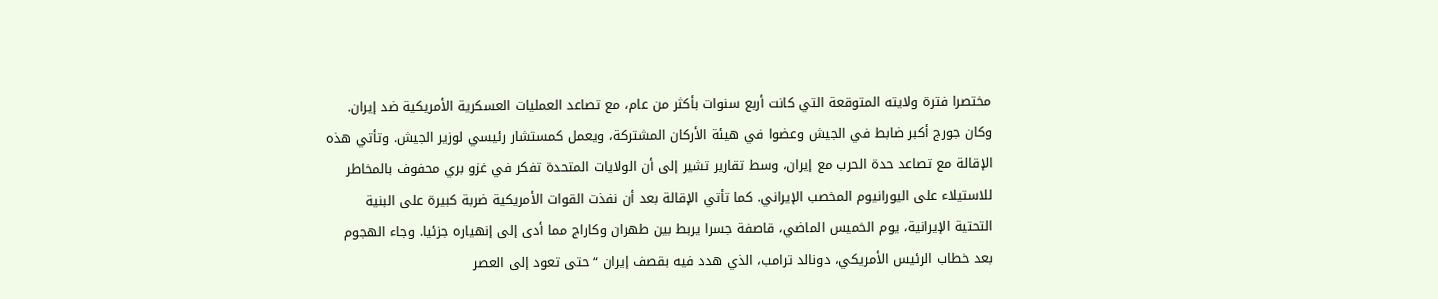مختصرا فترة ولايته المتوقعة التي كانت أربع سنوات بأكثر من عام، مع تصاعد العمليات العسكرية الأمريكية ضد إيران. وكان جورج أكبر ضابط في الجيش وعضوا في هيئة الأركان المشتركة، ويعمل كمستشار رئيسي لوزير الجيش. وتأتي هذه الإقالة مع تصاعد حدة الحرب مع إيران، وسط تقارير تشير إلى أن الولايات المتحدة تفكر في غزو بري محفوف بالمخاطر للاستيلاء على اليورانيوم المخصب الإيراني. كما تأتي الإقالة بعد أن نفذت القوات الأمريكية ضربة كبيرة على البنية التحتية الإيرانية، يوم الخميس الماضي، قاصفة جسرا يربط بين طهران وكاراج مما أدى إلى إنهياره جزئيا. وجاء الهجوم بعد خطاب الرئيس الأمريكي، دونالد ترامب، الذي هدد فيه بقصف إيران “حتى تعود إلى العصر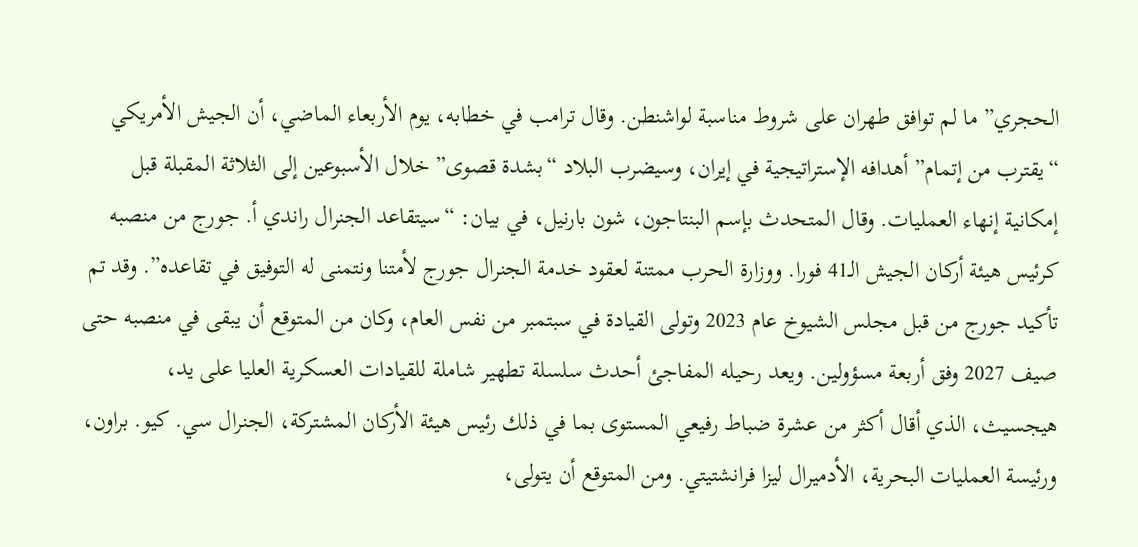الحجري” ما لم توافق طهران على شروط مناسبة لواشنطن. وقال ترامب في خطابه، يوم الأربعاء الماضي، أن الجيش الأمريكي “يقترب من إتمام” أهدافه الإستراتيجية في إيران، وسيضرب البلاد “بشدة قصوى” خلال الأسبوعين إلى الثلاثة المقبلة قبل إمكانية إنهاء العمليات. وقال المتحدث بإسم البنتاجون، شون بارنيل، في بيان: “سيتقاعد الجنرال راندي أ. جورج من منصبه كرئيس هيئة أركان الجيش الـ41 فورا. ووزارة الحرب ممتنة لعقود خدمة الجنرال جورج لأمتنا ونتمنى له التوفيق في تقاعده”. وقد تم تأكيد جورج من قبل مجلس الشيوخ عام 2023 وتولى القيادة في سبتمبر من نفس العام، وكان من المتوقع أن يبقى في منصبه حتى صيف 2027 وفق أربعة مسؤولين. ويعد رحيله المفاجئ أحدث سلسلة تطهير شاملة للقيادات العسكرية العليا على يد، هيجسيث، الذي أقال أكثر من عشرة ضباط رفيعي المستوى بما في ذلك رئيس هيئة الأركان المشتركة، الجنرال سي. كيو. براون، ورئيسة العمليات البحرية، الأدميرال ليزا فرانشتيتي. ومن المتوقع أن يتولى،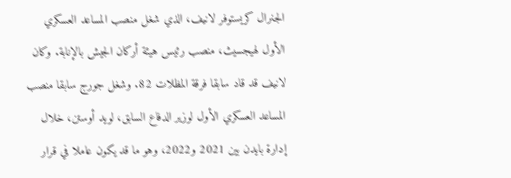الجنرال كريستوفر لانيف، الذي شغل منصب المساعد العسكري الأول لهيجسيث، منصب رئيس هيئة أركان الجيش بالإنابة. وكان لانيف قد قاد سابقا فرقة المظلات 82. وشغل جورج سابقا منصب المساعد العسكري الأول لوزير الدفاع السابق، لويد أوستن، خلال إدارة بايدن بين 2021 و2022، وهو ما قد يكون عاملا في قرار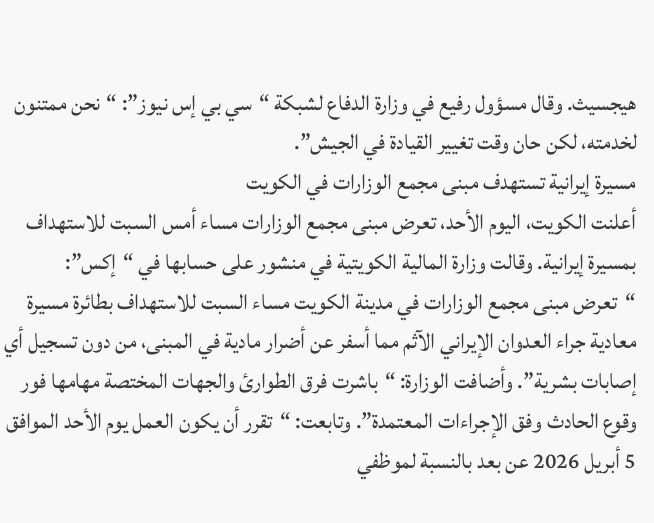هيجسيث. وقال مسؤول رفيع في وزارة الدفاع لشبكة “سي بي إس نيوز”: “نحن ممتنون لخدمته، لكن حان وقت تغيير القيادة في الجيش”.
مسيرة إيرانية تستهدف مبنى مجمع الوزارات في الكويت
أعلنت الكويت، اليوم الأحد، تعرض مبنى مجمع الوزارات مساء أمس السبت للاستهداف بمسيرة إيرانية. وقالت وزارة المالية الكويتية في منشور على حسابها في “إكس”: “تعرض مبنى مجمع الوزارات في مدينة الكويت مساء السبت للاستهداف بطائرة مسيرة معادية جراء العدوان الإيراني الآثم مما أسفر عن أضرار مادية في المبنى، من دون تسجيل أي إصابات بشرية”. وأضافت الوزارة: “باشرت فرق الطوارئ والجهات المختصة مهامها فور وقوع الحادث وفق الإجراءات المعتمدة”. وتابعت: “تقرر أن يكون العمل يوم الأحد الموافق 5 أبريل 2026 عن بعد بالنسبة لموظفي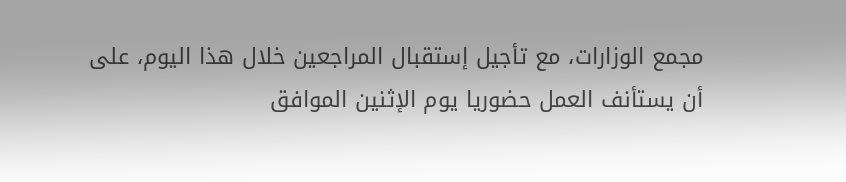مجمع الوزارات، مع تأجيل إستقبال المراجعين خلال هذا اليوم، على أن يستأنف العمل حضوريا يوم الإثنين الموافق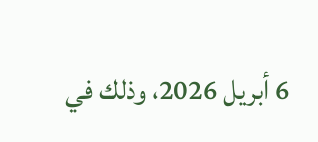6 أبريل 2026، وذلك في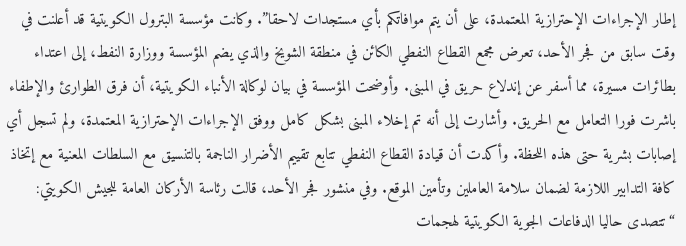إطار الإجراءات الإحترازية المعتمدة، على أن يتم موافاتكم بأي مستجدات لاحقا”. وكانت مؤسسة البترول الكويتية قد أعلنت في وقت سابق من فجر الأحد، تعرض مجمع القطاع النفطي الكائن في منطقة الشويخ والذي يضم المؤسسة ووزارة النفط، إلى اعتداء بطائرات مسيرة، مما أسفر عن إندلاع حريق في المبنى. وأوضحت المؤسسة في بيان لوكالة الأنباء الكويتية، أن فرق الطوارئ والإطفاء باشرت فورا التعامل مع الحريق. وأشارت إلى أنه تم إخلاء المبنى بشكل كامل ووفق الإجراءات الإحترازية المعتمدة، ولم تسجل أي إصابات بشرية حتى هذه اللحظة. وأكدت أن قيادة القطاع النفطي تتابع تقييم الأضرار الناجمة بالتنسيق مع السلطات المعنية مع إتخاذ كافة التدابير اللازمة لضمان سلامة العاملين وتأمين الموقع. وفي منشور فجر الأحد، قالت رئاسة الأركان العامة للجيش الكويتي: “تتصدى حاليا الدفاعات الجوية الكويتية لهجمات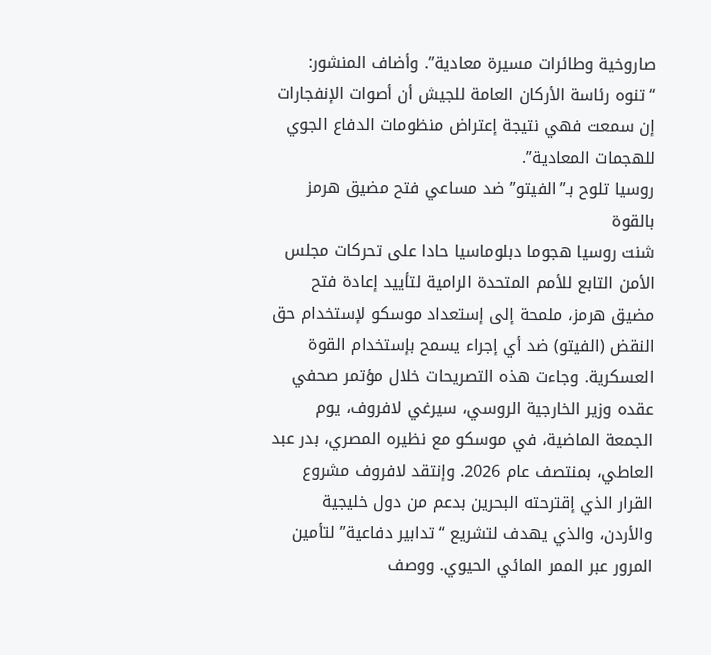صاروخية وطائرات مسيرة معادية”. وأضاف المنشور: “تنوه رئاسة الأركان العامة للجيش أن أصوات الإنفجارات إن سمعت فهي نتيجة إعتراض منظومات الدفاع الجوي للهجمات المعادية”.
روسيا تلوح بـ”الفيتو” ضد مساعي فتح مضيق هرمز بالقوة
شنت روسيا هجوما دبلوماسيا حادا على تحركات مجلس الأمن التابع للأمم المتحدة الرامية لتأييد إعادة فتح مضيق هرمز، ملمحة إلى إستعداد موسكو لإستخدام حق النقض (الفيتو) ضد أي إجراء يسمح بإستخدام القوة العسكرية. وجاءت هذه التصريحات خلال مؤتمر صحفي عقده وزير الخارجية الروسي، سيرغي لافروف، يوم الجمعة الماضية، في موسكو مع نظيره المصري، بدر عبد العاطي، بمنتصف عام 2026. وإنتقد لافروف مشروع القرار الذي إقترحته البحرين بدعم من دول خليجية والأردن، والذي يهدف لتشريع “تدابير دفاعية” لتأمين المرور عبر الممر المائي الحيوي. ووصف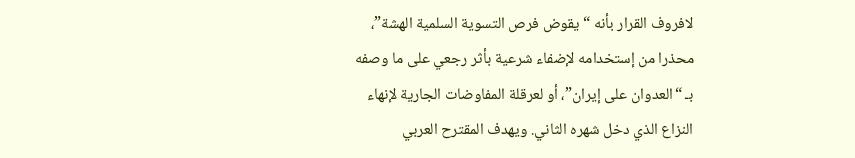لافروف القرار بأنه “يقوض فرص التسوية السلمية الهشة”، محذرا من إستخدامه لإضفاء شرعية بأثر رجعي على ما وصفه بـ “العدوان على إيران”، أو لعرقلة المفاوضات الجارية لإنهاء النزاع الذي دخل شهره الثاني. ويهدف المقترح العربي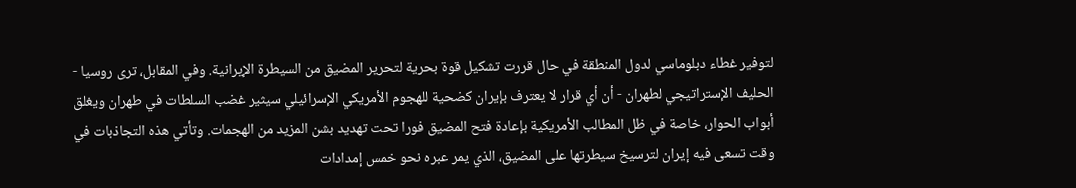لتوفير غطاء دبلوماسي لدول المنطقة في حال قررت تشكيل قوة بحرية لتحرير المضيق من السيطرة الإيرانية. وفي المقابل، ترى روسيا - الحليف الإستراتيجي لطهران - أن أي قرار لا يعترف بإيران كضحية للهجوم الأمريكي الإسرائيلي سيثير غضب السلطات في طهران ويغلق أبواب الحوار، خاصة في ظل المطالب الأمريكية بإعادة فتح المضيق فورا تحت تهديد بشن المزيد من الهجمات. وتأتي هذه التجاذبات في وقت تسعى فيه إيران لترسيخ سيطرتها على المضيق، الذي يمر عبره نحو خمس إمدادات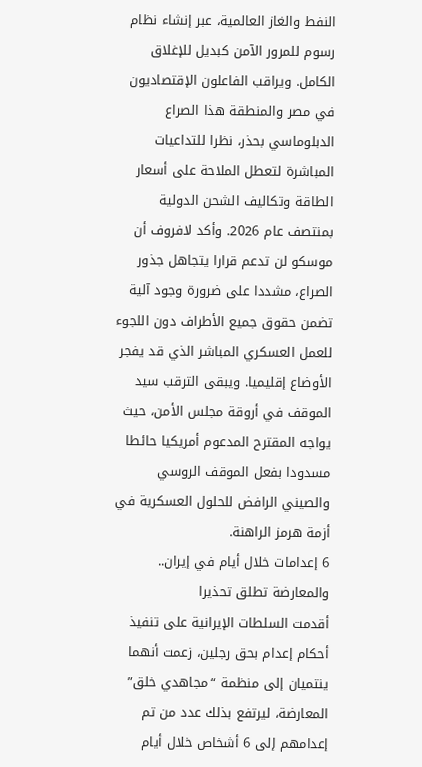النفط والغاز العالمية، عبر إنشاء نظام رسوم للمرور الآمن كبديل للإغلاق الكامل. ويراقب الفاعلون الإقتصاديون في مصر والمنطقة هذا الصراع الدبلوماسي بحذر، نظرا للتداعيات المباشرة لتعطل الملاحة على أسعار الطاقة وتكاليف الشحن الدولية بمنتصف عام 2026. وأكد لافروف أن موسكو لن تدعم قرارا يتجاهل جذور الصراع، مشددا على ضرورة وجود آلية تضمن حقوق جميع الأطراف دون اللجوء للعمل العسكري المباشر الذي قد يفجر الأوضاع إقليميا. ويبقى الترقب سيد الموقف في أروقة مجلس الأمن، حيث يواجه المقترح المدعوم أمريكيا حائطا مسدودا بفعل الموقف الروسي والصيني الرافض للحلول العسكرية في أزمة هرمز الراهنة.
6 إعدامات خلال أيام في إيران.. والمعارضة تطلق تحذيرا
أقدمت السلطات الإيرانية على تنفيذ أحكام إعدام بحق رجلين، زعمت أنهما ينتميان إلى منظمة “مجاهدي خلق” المعارضة، ليرتفع بذلك عدد من تم إعدامهم إلى 6 أشخاص خلال أيام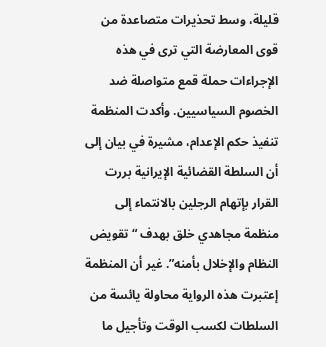قليلة، وسط تحذيرات متصاعدة من قوى المعارضة التي ترى في هذه الإجراءات حملة قمع متواصلة ضد الخصوم السياسيين. وأكدت المنظمة تنفيذ حكم الإعدام، مشيرة في بيان إلى أن السلطة القضائية الإيرانية بررت القرار بإتهام الرجلين بالانتماء إلى منظمة مجاهدي خلق بهدف “تقويض النظام والإخلال بأمنه”. غير أن المنظمة إعتبرت هذه الرواية محاولة يائسة من السلطات لكسب الوقت وتأجيل ما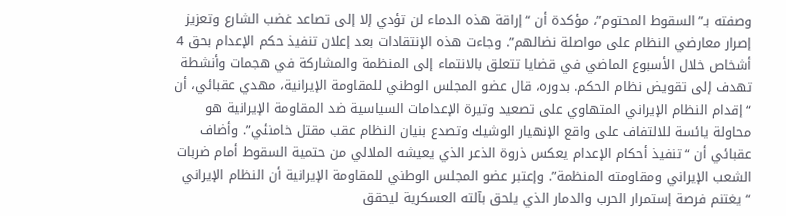وصفته بـ”السقوط المحتوم”، مؤكدة أن “إراقة هذه الدماء لن تؤدي إلا إلى تصاعد غضب الشارع وتعزيز إصرار معارضي النظام على مواصلة نضالهم”. وجاءت هذه الإنتقادات بعد إعلان تنفيذ حكم الإعدام بحق 4 أشخاص خلال الأسبوع الماضي في قضايا تتعلق بالانتماء إلى المنظمة والمشاركة في هجمات وأنشطة تهدف إلى تقويض نظام الحكم. بدوره، قال عضو المجلس الوطني للمقاومة الإيرانية، مهدي عقبائي، أن “إقدام النظام الإيراني المتهاوي على تصعيد وتيرة الإعدامات السياسية ضد المقاومة الإيرانية هو محاولة يائسة للالتفاف على واقع الإنهيار الوشيك وتصدع بنيان النظام عقب مقتل خامنئي”. وأضاف عقبائي أن “تنفيذ أحكام الإعدام يعكس ذروة الذعر الذي يعيشه الملالي من حتمية السقوط أمام ضربات الشعب الإيراني ومقاومته المنظمة”. وإعتبر عضو المجلس الوطني للمقاومة الإيرانية أن النظام الإيراني “يغتنم فرصة إستمرار الحرب والدمار الذي يلحق بآلته العسكرية ليحقق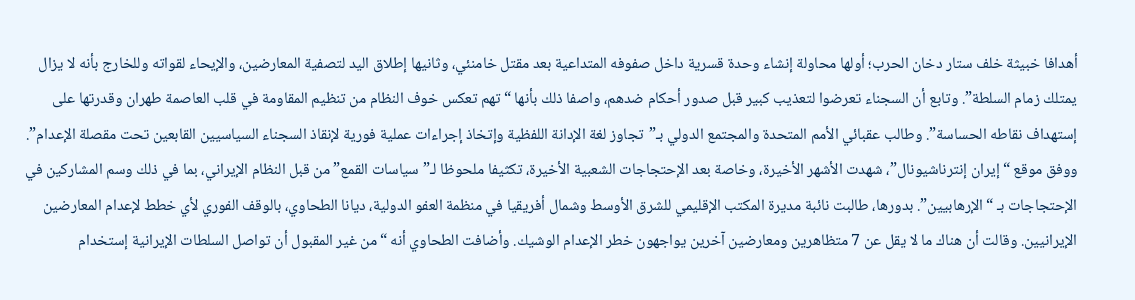أهدافا خبيثة خلف ستار دخان الحرب؛ أولها محاولة إنشاء وحدة قسرية داخل صفوفه المتداعية بعد مقتل خامنئي، وثانيها إطلاق اليد لتصفية المعارضين، والإيحاء لقواته وللخارج بأنه لا يزال يمتلك زمام السلطة”. وتابع أن السجناء تعرضوا لتعذيب كبير قبل صدور أحكام ضدهم، واصفا ذلك بأنها “تهم تعكس خوف النظام من تنظيم المقاومة في قلب العاصمة طهران وقدرتها على إستهداف نقاطه الحساسة”. وطالب عقبائي الأمم المتحدة والمجتمع الدولي بـ”تجاوز لغة الإدانة اللفظية وإتخاذ إجراءات عملية فورية لإنقاذ السجناء السياسيين القابعين تحت مقصلة الإعدام”. ووفق موقع “إيران إنترناشيونال”، شهدت الأشهر الأخيرة، وخاصة بعد الإحتجاجات الشعبية الأخيرة، تكثيفا ملحوظا لـ”سياسات القمع” من قبل النظام الإيراني، بما في ذلك وسم المشاركين في الإحتجاجات بـ “الإرهابيين”. بدورها، طالبت نائبة مديرة المكتب الإقليمي للشرق الأوسط وشمال أفريقيا في منظمة العفو الدولية، ديانا الطحاوي، بالوقف الفوري لأي خطط لإعدام المعارضين الإيرانيين. وقالت أن هناك ما لا يقل عن 7 متظاهرين ومعارضين آخرين يواجهون خطر الإعدام الوشيك. وأضافت الطحاوي أنه “من غير المقبول أن تواصل السلطات الإيرانية إستخدام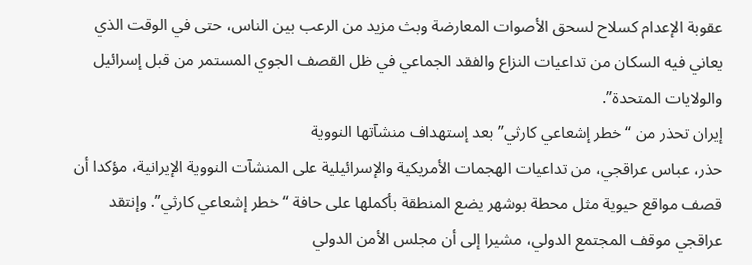عقوبة الإعدام كسلاح لسحق الأصوات المعارضة وبث مزيد من الرعب بين الناس، حتى في الوقت الذي يعاني فيه السكان من تداعيات النزاع والفقد الجماعي في ظل القصف الجوي المستمر من قبل إسرائيل والولايات المتحدة”.
إيران تحذر من “خطر إشعاعي كارثي” بعد إستهداف منشآتها النووية
حذر، عباس عراقجي، من تداعيات الهجمات الأمريكية والإسرائيلية على المنشآت النووية الإيرانية، مؤكدا أن قصف مواقع حيوية مثل محطة بوشهر يضع المنطقة بأكملها على حافة “خطر إشعاعي كارثي”. وإنتقد عراقجي موقف المجتمع الدولي، مشيرا إلى أن مجلس الأمن الدولي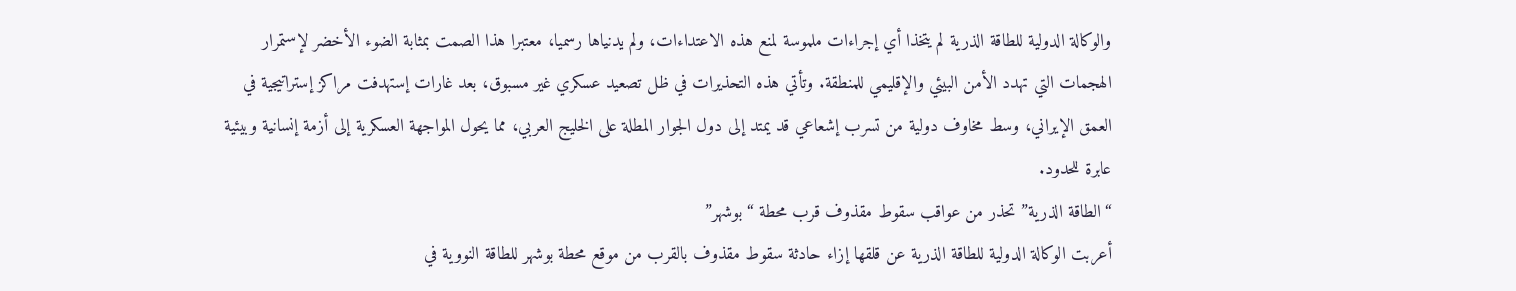والوكالة الدولية للطاقة الذرية لم يتخذا أي إجراءات ملموسة لمنع هذه الاعتداءات، ولم يدنياها رسميا، معتبرا هذا الصمت بمثابة الضوء الأخضر لإستمرار الهجمات التي تهدد الأمن البيئي والإقليمي للمنطقة. وتأتي هذه التحذيرات في ظل تصعيد عسكري غير مسبوق، بعد غارات إستهدفت مراكز إستراتيجية في العمق الإيراني، وسط مخاوف دولية من تسرب إشعاعي قد يمتد إلى دول الجوار المطلة على الخليج العربي، مما يحول المواجهة العسكرية إلى أزمة إنسانية وبيئية عابرة للحدود.
“الطاقة الذرية” تحذر من عواقب سقوط مقذوف قرب محطة “بوشهر”
أعربت الوكالة الدولية للطاقة الذرية عن قلقها إزاء حادثة سقوط مقذوف بالقرب من موقع محطة بوشهر للطاقة النووية في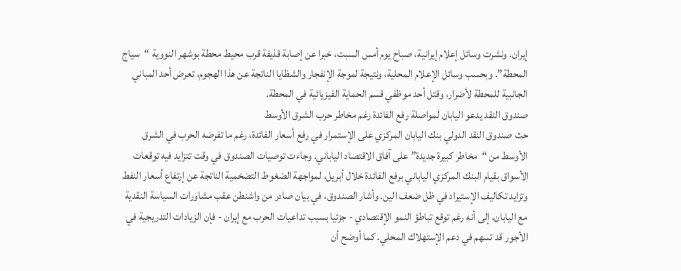إيران. ونشرت وسائل إعلام إيرانية، صباح يوم أمس السبت، خبرا عن إصابة قذيفة قرب محيط محطة بوشهر النووية “سياج المحطة”. وبحسب وسائل الإعلام المحلية، ونتيجة لموجة الإنفجار والشظايا الناتجة عن هذا الهجوم، تعرض أحد المباني الجانبية للمحطة لأضرار، وقتل أحد موظفي قسم الحماية الفيزيائية في المحطة.
صندوق النقد يدعو اليابان لمواصلة رفع الفائدة رغم مخاطر حرب الشرق الأوسط
حث صندوق النقد الدولي بنك اليابان المركزي على الإستمرار في رفع أسعار الفائدة، رغم ما تفرضه الحرب في الشرق الأوسط من “مخاطر كبيرة جديدة” على آفاق الاقتصاد الياباني. وجاءت توصيات الصندوق في وقت تتزايد فيه توقعات الأسواق بقيام البنك المركزي الياباني برفع الفائدة خلال أبريل، لمواجهة الضغوط التضخمية الناتجة عن إرتفاع أسعار النفط وتزايد تكاليف الإستيراد في ظل ضعف الين. وأشار الصندوق، في بيان صادر من واشنطن عقب مشاورات السياسة النقدية مع اليابان، إلى أنه رغم توقع تباطؤ النمو الإقتصادي - جزئيا بسبب تداعيات الحرب مع إيران - فإن الزيادات التدريجية في الأجور قد تسهم في دعم الإستهلاك المحلي. كما أوضح أن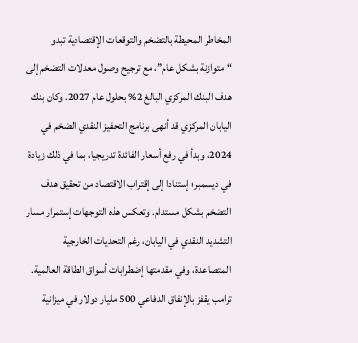المخاطر المحيطة بالتضخم والتوقعات الإقتصادية تبدو “متوازنة بشكل عام”، مع ترجيح وصول معدلات التضخم إلى هدف البنك المركزي البالغ 2% بحلول عام 2027. وكان بنك اليابان المركزي قد أنهى برنامج التحفيز النقدي الضخم في 2024، وبدأ في رفع أسعار الفائدة تدريجيا، بما في ذلك زيادة في ديسمبر؛ إستنادا إلى إقتراب الاقتصاد من تحقيق هدف التضخم بشكل مستدام. وتعكس هذه التوجهات إستمرار مسار التشديد النقدي في اليابان، رغم التحديات الخارجية المتصاعدة، وفي مقدمتها إضطرابات أسواق الطاقة العالمية.
ترامب يقفز بالإنفاق الدفاعي 500 مليار دولار في ميزانية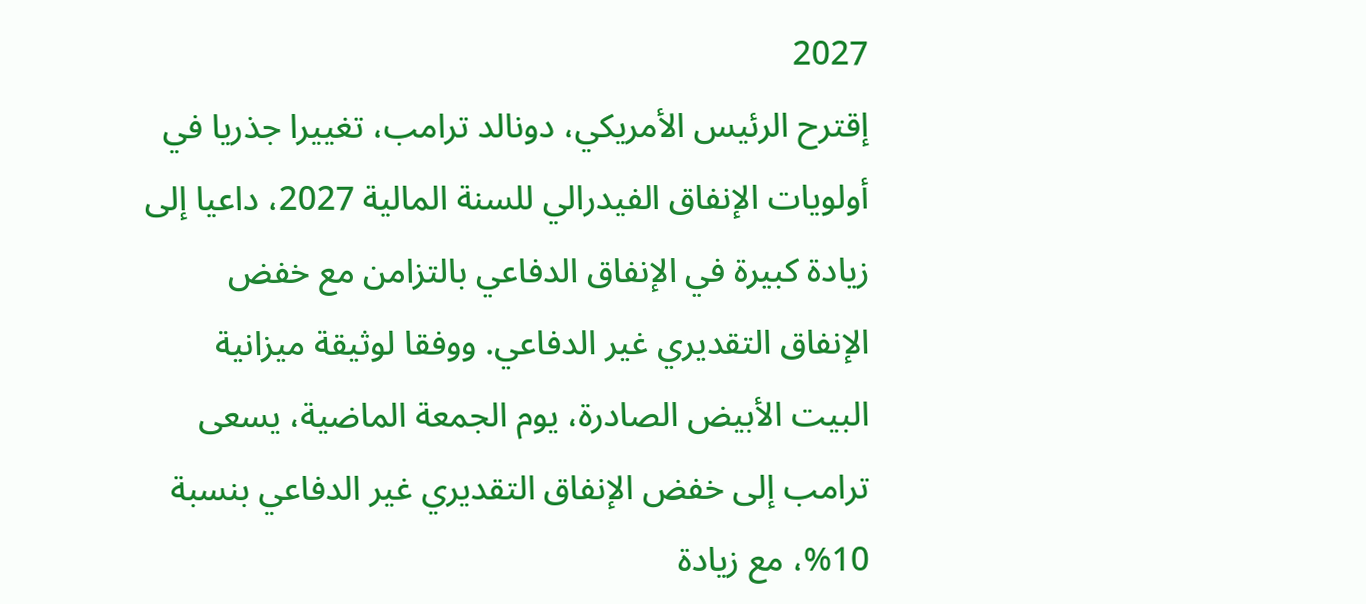2027
إقترح الرئيس الأمريكي، دونالد ترامب، تغييرا جذريا في أولويات الإنفاق الفيدرالي للسنة المالية 2027، داعيا إلى زيادة كبيرة في الإنفاق الدفاعي بالتزامن مع خفض الإنفاق التقديري غير الدفاعي. ووفقا لوثيقة ميزانية البيت الأبيض الصادرة، يوم الجمعة الماضية، يسعى ترامب إلى خفض الإنفاق التقديري غير الدفاعي بنسبة 10%، مع زيادة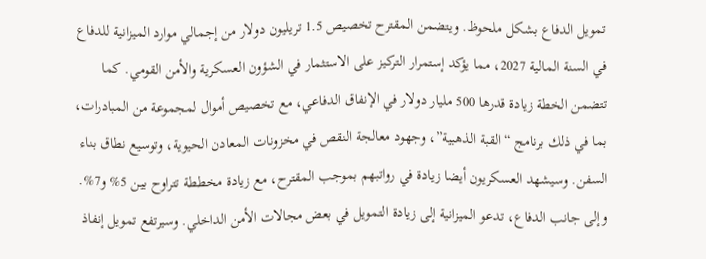تمويل الدفاع بشكل ملحوظ. ويتضمن المقترح تخصيص 1.5 تريليون دولار من إجمالي موارد الميزانية للدفاع في السنة المالية 2027، مما يؤكد إستمرار التركيز على الاستثمار في الشؤون العسكرية والأمن القومي. كما تتضمن الخطة زيادة قدرها 500 مليار دولار في الإنفاق الدفاعي، مع تخصيص أموال لمجموعة من المبادرات، بما في ذلك برنامج “القبة الذهبية”، وجهود معالجة النقص في مخزونات المعادن الحيوية، وتوسيع نطاق بناء السفن. وسيشهد العسكريون أيضا زيادة في رواتبهم بموجب المقترح، مع زيادة مخططة تتراوح بين 5% و7%. وإلى جانب الدفاع، تدعو الميزانية إلى زيادة التمويل في بعض مجالات الأمن الداخلي. وسيرتفع تمويل إنفاذ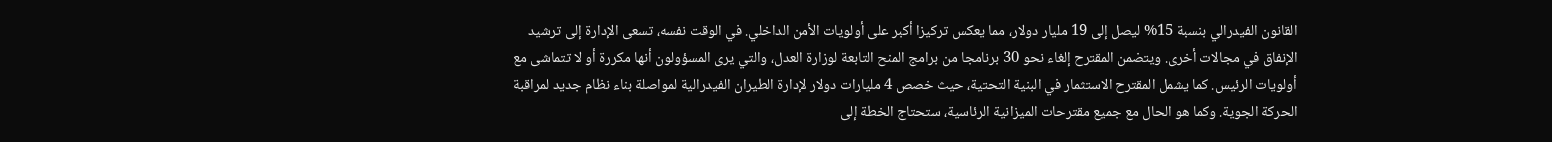القانون الفيدرالي بنسبة 15% ليصل إلى 19 مليار دولار، مما يعكس تركيزا أكبر على أولويات الأمن الداخلي. في الوقت نفسه، تسعى الإدارة إلى ترشيد الإنفاق في مجالات أخرى. ويتضمن المقترح إلغاء نحو 30 برنامجا من برامج المنح التابعة لوزارة العدل، والتي يرى المسؤولون أنها مكررة أو لا تتماشى مع أولويات الرئيس. كما يشمل المقترح الاستثمار في البنية التحتية، حيث خصص 4 مليارات دولار لإدارة الطيران الفيدرالية لمواصلة بناء نظام جديد لمراقبة الحركة الجوية. وكما هو الحال مع جميع مقترحات الميزانية الرئاسية، ستحتاج الخطة إلى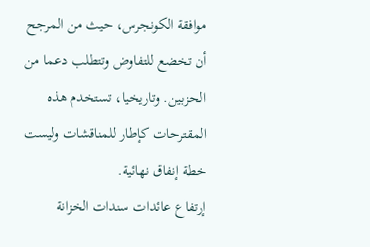موافقة الكونجرس، حيث من المرجح أن تخضع للتفاوض وتتطلب دعما من الحزبين. وتاريخيا، تستخدم هذه المقترحات كإطار للمناقشات وليست خطة إنفاق نهائية.
إرتفاع عائدات سندات الخزانة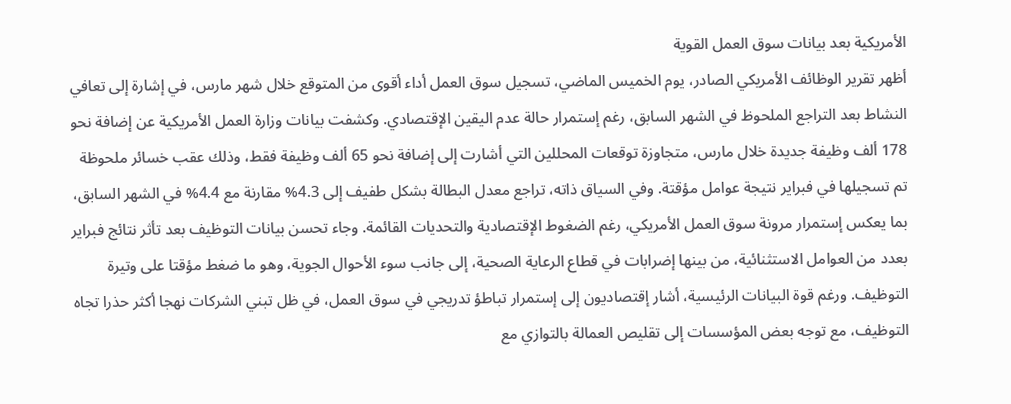الأمريكية بعد بيانات سوق العمل القوية
أظهر تقرير الوظائف الأمريكي الصادر، يوم الخميس الماضي، تسجيل سوق العمل أداء أقوى من المتوقع خلال شهر مارس، في إشارة إلى تعافي النشاط بعد التراجع الملحوظ في الشهر السابق، رغم إستمرار حالة عدم اليقين الإقتصادي. وكشفت بيانات وزارة العمل الأمريكية عن إضافة نحو 178 ألف وظيفة جديدة خلال مارس، متجاوزة توقعات المحللين التي أشارت إلى إضافة نحو 65 ألف وظيفة فقط، وذلك عقب خسائر ملحوظة تم تسجيلها في فبراير نتيجة عوامل مؤقتة. وفي السياق ذاته، تراجع معدل البطالة بشكل طفيف إلى 4.3% مقارنة مع 4.4% في الشهر السابق، بما يعكس إستمرار مرونة سوق العمل الأمريكي، رغم الضغوط الإقتصادية والتحديات القائمة. وجاء تحسن بيانات التوظيف بعد تأثر نتائج فبراير بعدد من العوامل الاستثنائية، من بينها إضرابات في قطاع الرعاية الصحية، إلى جانب سوء الأحوال الجوية، وهو ما ضغط مؤقتا على وتيرة التوظيف. ورغم قوة البيانات الرئيسية، أشار إقتصاديون إلى إستمرار تباطؤ تدريجي في سوق العمل، في ظل تبني الشركات نهجا أكثر حذرا تجاه التوظيف، مع توجه بعض المؤسسات إلى تقليص العمالة بالتوازي مع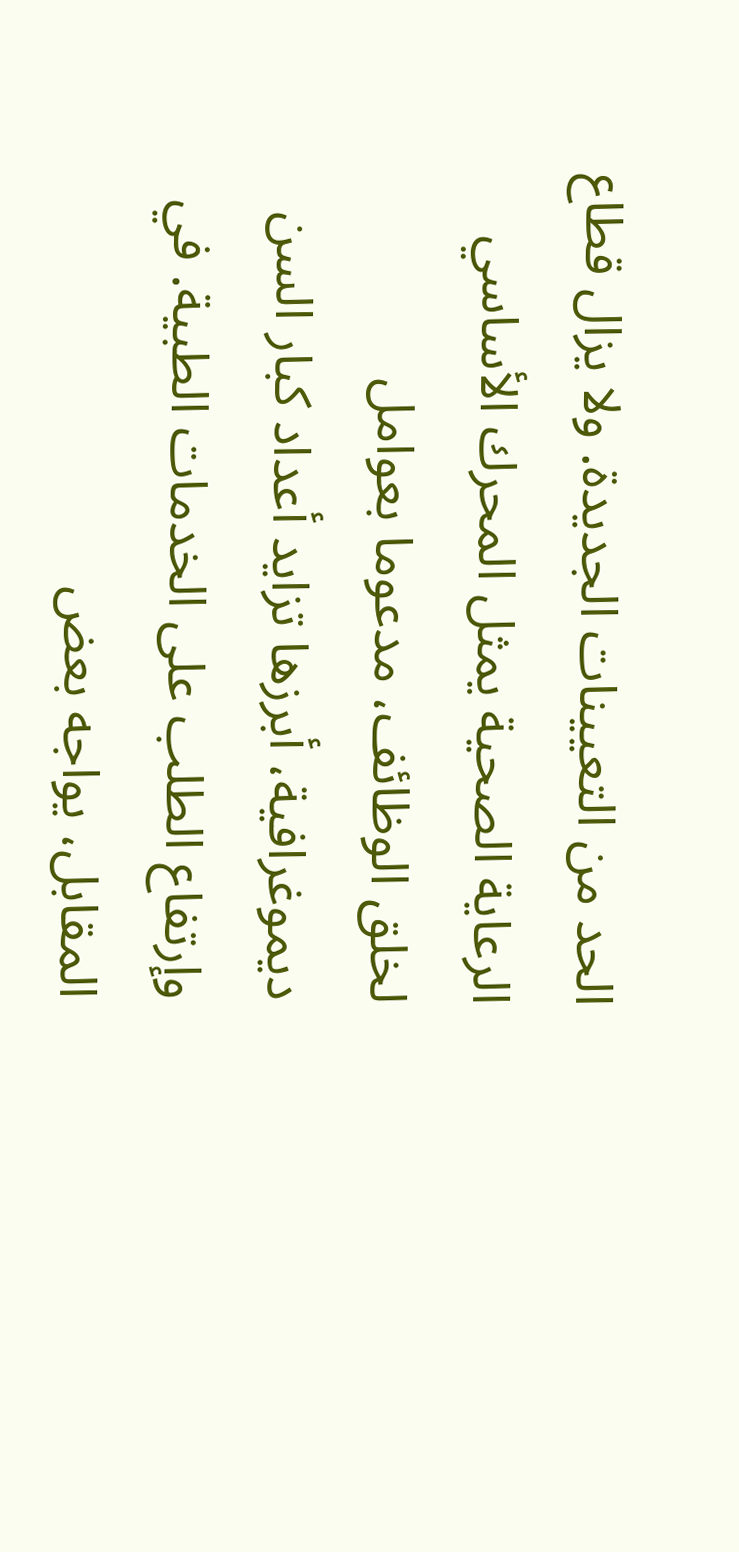الحد من التعيينات الجديدة. ولا يزال قطاع الرعاية الصحية يمثل المحرك الأساسي لخلق الوظائف، مدعوما بعوامل ديموغرافية، أبرزها تزايد أعداد كبار السن وإرتفاع الطلب على الخدمات الطبية. في المقابل، يواجه بعض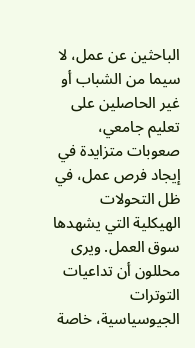الباحثين عن عمل، لا سيما من الشباب أو غير الحاصلين على تعليم جامعي، صعوبات متزايدة في إيجاد فرص عمل، في ظل التحولات الهيكلية التي يشهدها سوق العمل. ويرى محللون أن تداعيات التوترات الجيوسياسية، خاصة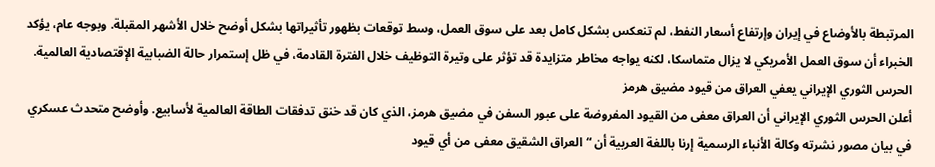المرتبطة بالأوضاع في إيران وإرتفاع أسعار النفط، لم تنعكس بشكل كامل بعد على سوق العمل، وسط توقعات بظهور تأثيراتها بشكل أوضح خلال الأشهر المقبلة. وبوجه عام، يؤكد الخبراء أن سوق العمل الأمريكي لا يزال متماسكا، لكنه يواجه مخاطر متزايدة قد تؤثر على وتيرة التوظيف خلال الفترة القادمة، في ظل إستمرار حالة الضبابية الإقتصادية العالمية.
الحرس الثوري الإيراني يعفي العراق من قيود مضيق هرمز
أعلن الحرس الثوري الإيراني أن العراق معفى من القيود المفروضة على عبور السفن في مضيق هرمز، الذي كان قد خنق تدفقات الطاقة العالمية لأسابيع. وأوضح متحدث عسكري في بيان مصور نشرته وكالة الأنباء الرسمية إرنا باللغة العربية أن “العراق الشقيق معفى من أي قيود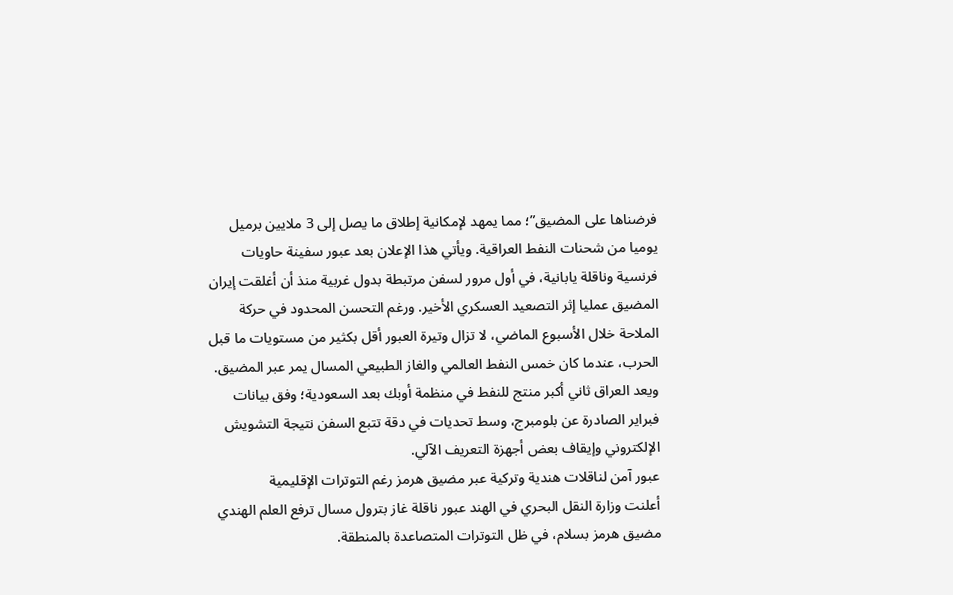فرضناها على المضيق”؛ مما يمهد لإمكانية إطلاق ما يصل إلى 3 ملايين برميل يوميا من شحنات النفط العراقية. ويأتي هذا الإعلان بعد عبور سفينة حاويات فرنسية وناقلة يابانية، في أول مرور لسفن مرتبطة بدول غربية منذ أن أغلقت إيران المضيق عمليا إثر التصعيد العسكري الأخير. ورغم التحسن المحدود في حركة الملاحة خلال الأسبوع الماضي، لا تزال وتيرة العبور أقل بكثير من مستويات ما قبل الحرب، عندما كان خمس النفط العالمي والغاز الطبيعي المسال يمر عبر المضيق. ويعد العراق ثاني أكبر منتج للنفط في منظمة أوبك بعد السعودية؛ وفق بيانات فبراير الصادرة عن بلومبرج، وسط تحديات في دقة تتبع السفن نتيجة التشويش الإلكتروني وإيقاف بعض أجهزة التعريف الآلي.
عبور آمن لناقلات هندية وتركية عبر مضيق هرمز رغم التوترات الإقليمية
أعلنت وزارة النقل البحري في الهند عبور ناقلة غاز بترول مسال ترفع العلم الهندي مضيق هرمز بسلام، في ظل التوترات المتصاعدة بالمنطقة.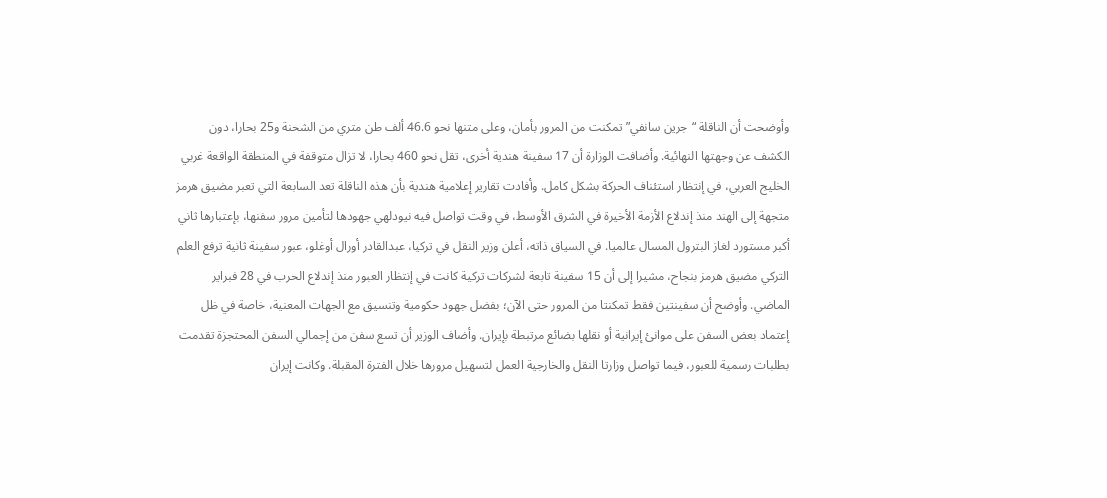وأوضحت أن الناقلة “جرين سانفي” تمكنت من المرور بأمان، وعلى متنها نحو 46.6 ألف طن متري من الشحنة و25 بحارا، دون الكشف عن وجهتها النهائية. وأضافت الوزارة أن 17 سفينة هندية أخرى، تقل نحو 460 بحارا، لا تزال متوقفة في المنطقة الواقعة غربي الخليج العربي، في إنتظار استئناف الحركة بشكل كامل. وأفادت تقارير إعلامية هندية بأن هذه الناقلة تعد السابعة التي تعبر مضيق هرمز متجهة إلى الهند منذ إندلاع الأزمة الأخيرة في الشرق الأوسط، في وقت تواصل فيه نيودلهي جهودها لتأمين مرور سفنها، بإعتبارها ثاني أكبر مستورد لغاز البترول المسال عالميا. في السياق ذاته، أعلن وزير النقل في تركيا، عبدالقادر أورال أوغلو، عبور سفينة ثانية ترفع العلم التركي مضيق هرمز بنجاح، مشيرا إلى أن 15 سفينة تابعة لشركات تركية كانت في إنتظار العبور منذ إندلاع الحرب في 28 فبراير الماضي. وأوضح أن سفينتين فقط تمكنتا من المرور حتى الآن؛ بفضل جهود حكومية وتنسيق مع الجهات المعنية، خاصة في ظل إعتماد بعض السفن على موانئ إيرانية أو نقلها بضائع مرتبطة بإيران. وأضاف الوزير أن تسع سفن من إجمالي السفن المحتجزة تقدمت بطلبات رسمية للعبور، فيما تواصل وزارتا النقل والخارجية العمل لتسهيل مرورها خلال الفترة المقبلة. وكانت إيران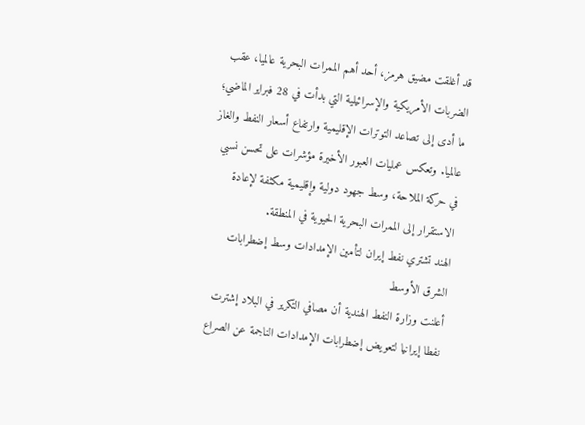قد أغلقت مضيق هرمز، أحد أهم الممرات البحرية عالميا، عقب الضربات الأمريكية والإسرائيلية التي بدأت في 28 فبراير الماضي؛ ما أدى إلى تصاعد التوترات الإقليمية وارتفاع أسعار النفط والغاز عالميا. وتعكس عمليات العبور الأخيرة مؤشرات على تحسن نسبي في حركة الملاحة، وسط جهود دولية وإقليمية مكثفة لإعادة الاستقرار إلى الممرات البحرية الحيوية في المنطقة.
الهند تشتري نفط إيران لتأمين الإمدادات وسط إضطرابات الشرق الأوسط
أعلنت وزارة النفط الهندية أن مصافي التكرير في البلاد إشترت نفطا إيرانيا لتعويض إضطرابات الإمدادات الناجمة عن الصراع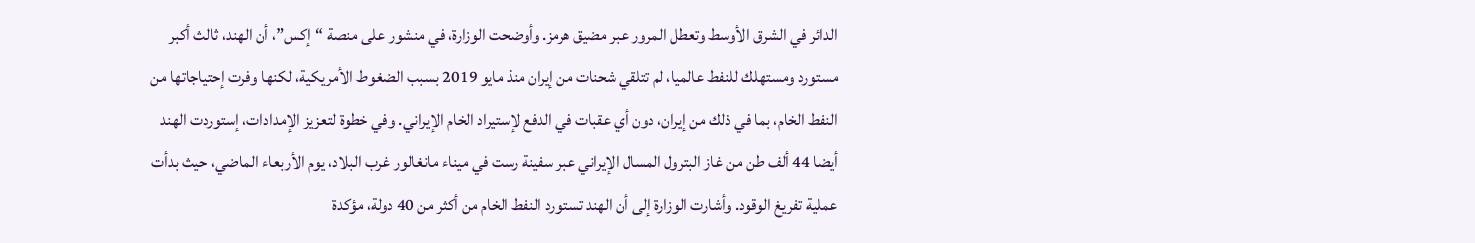الدائر في الشرق الأوسط وتعطل المرور عبر مضيق هرمز. وأوضحت الوزارة، في منشور على منصة “إكس”، أن الهند، ثالث أكبر مستورد ومستهلك للنفط عالميا، لم تتلقي شحنات من إيران منذ مايو 2019 بسبب الضغوط الأمريكية، لكنها وفرت إحتياجاتها من النفط الخام، بما في ذلك من إيران، دون أي عقبات في الدفع لإستيراد الخام الإيراني. وفي خطوة لتعزيز الإمدادات، إستوردت الهند أيضا 44 ألف طن من غاز البترول المسال الإيراني عبر سفينة رست في ميناء مانغالور غرب البلاد، يوم الأربعاء الماضي، حيث بدأت عملية تفريغ الوقود. وأشارت الوزارة إلى أن الهند تستورد النفط الخام من أكثر من 40 دولة، مؤكدة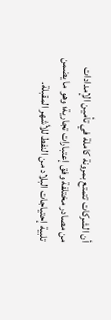أن الشركات تتمتع بمرونة كاملة في تأمين الإمدادات من مصادر مختلفة وفق إعتبارات تجارية؛ وهو ما يضمن تلبية إحتياجات البلاد من النفط للأشهر المقبلة.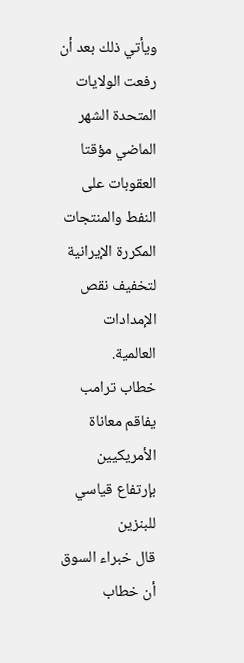ويأتي ذلك بعد أن رفعت الولايات المتحدة الشهر الماضي مؤقتا العقوبات على النفط والمنتجات المكررة الإيرانية لتخفيف نقص الإمدادات العالمية.
خطاب ترامب يفاقم معاناة الأمريكيين بإرتفاع قياسي للبنزين
قال خبراء السوق أن خطاب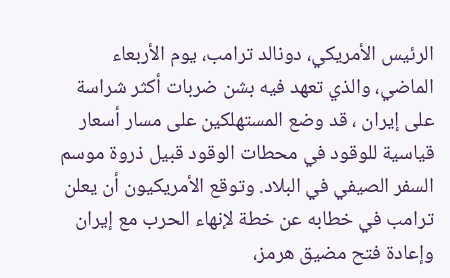الرئيس الأمريكي، دونالد ترامب، يوم الأربعاء الماضي، والذي تعهد فيه بشن ضربات أكثر شراسة على إيران ، قد وضع المستهلكين على مسار أسعار قياسية للوقود في محطات الوقود قبيل ذروة موسم السفر الصيفي في البلاد. وتوقع الأمريكيون أن يعلن ترامب في خطابه عن خطة لإنهاء الحرب مع إيران وإعادة فتح مضيق هرمز،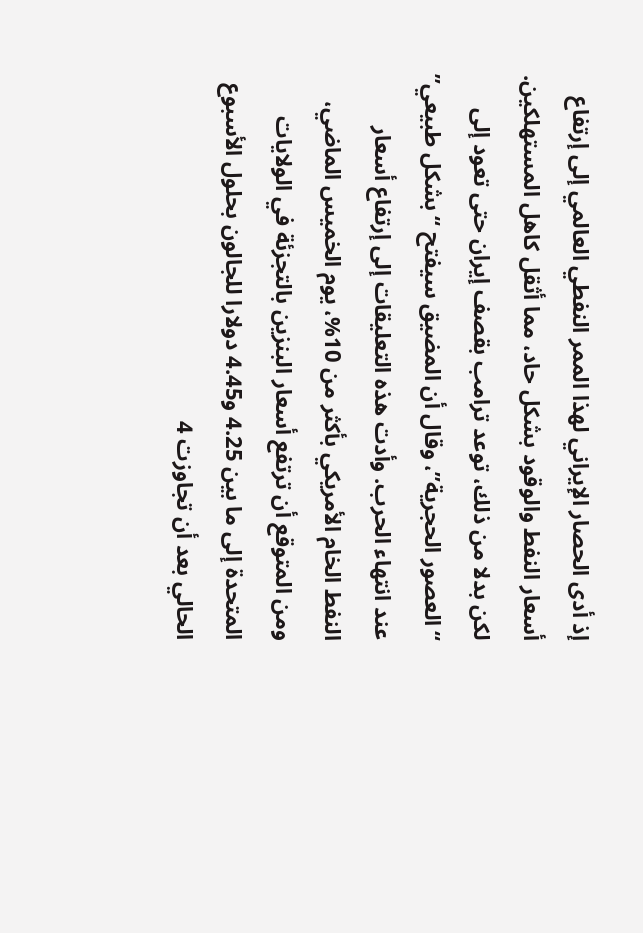إذ أدى الحصار الإيراني لهذا الممر النفطي العالمي إلى إرتفاع أسعار النفط والوقود بشكل حاد، مما أثقل كاهل المستهلكين. لكن بدلا من ذلك، توعد ترامب بقصف إيران حتى تعود إلى “العصور الحجرية”، وقال أن المضيق سيفتح “بشكل طبيعي” عند انتهاء الحرب. وأدت هذه التعليقات إلى إرتفاع أسعار النفط الخام الأمريكي بأكثر من 10%، يوم الخميس الماضي، ومن المتوقع أن ترتفع أسعار البنزين بالتجزئة في الولايات المتحدة إلى ما بين 4.25 و4.45 دولارا للجالون بحلول الأسبوع الحالي بعد أن تجاوزت 4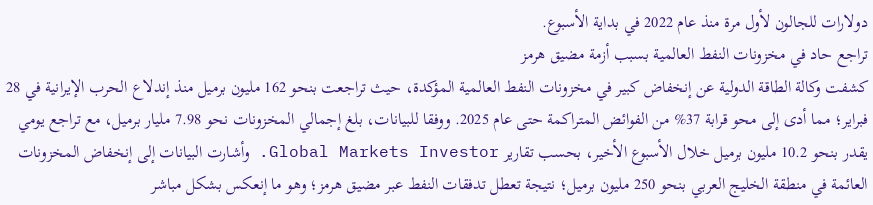دولارات للجالون لأول مرة منذ عام 2022 في بداية الأسبوع.
تراجع حاد في مخزونات النفط العالمية بسبب أزمة مضيق هرمز
كشفت وكالة الطاقة الدولية عن إنخفاض كبير في مخزونات النفط العالمية المؤكدة، حيث تراجعت بنحو 162 مليون برميل منذ إندلاع الحرب الإيرانية في 28 فبراير؛ مما أدى إلى محو قرابة 37% من الفوائض المتراكمة حتى عام 2025. ووفقا للبيانات، بلغ إجمالي المخزونات نحو 7.98 مليار برميل، مع تراجع يومي يقدر بنحو 10.2 مليون برميل خلال الأسبوع الأخير، بحسب تقارير Global Markets Investor. وأشارت البيانات إلى إنخفاض المخزونات العائمة في منطقة الخليج العربي بنحو 250 مليون برميل؛ نتيجة تعطل تدفقات النفط عبر مضيق هرمز؛ وهو ما إنعكس بشكل مباشر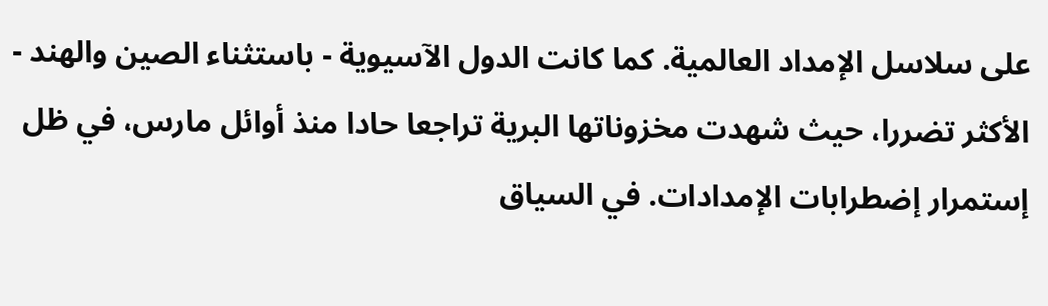على سلاسل الإمداد العالمية. كما كانت الدول الآسيوية - باستثناء الصين والهند - الأكثر تضررا، حيث شهدت مخزوناتها البرية تراجعا حادا منذ أوائل مارس، في ظل إستمرار إضطرابات الإمدادات. في السياق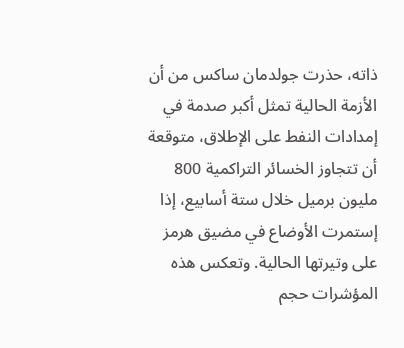ذاته، حذرت جولدمان ساكس من أن الأزمة الحالية تمثل أكبر صدمة في إمدادات النفط على الإطلاق، متوقعة أن تتجاوز الخسائر التراكمية 800 مليون برميل خلال ستة أسابيع، إذا إستمرت الأوضاع في مضيق هرمز على وتيرتها الحالية. وتعكس هذه المؤشرات حجم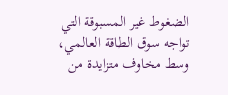الضغوط غير المسبوقة التي تواجه سوق الطاقة العالمي، وسط مخاوف متزايدة من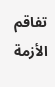تفاقم الأزمة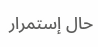حال إستمرار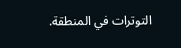التوترات في المنطقة.